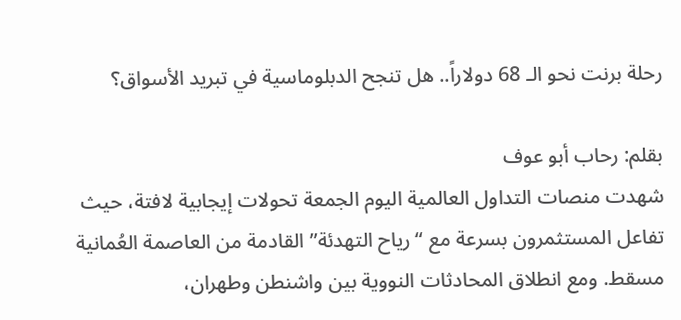رحلة برنت نحو الـ 68 دولاراً.. هل تنجح الدبلوماسية في تبريد الأسواق؟

بقلم: رحاب أبو عوف
شهدت منصات التداول العالمية اليوم الجمعة تحولات إيجابية لافتة، حيث تفاعل المستثمرون بسرعة مع “رياح التهدئة” القادمة من العاصمة العُمانية مسقط. ومع انطلاق المحادثات النووية بين واشنطن وطهران،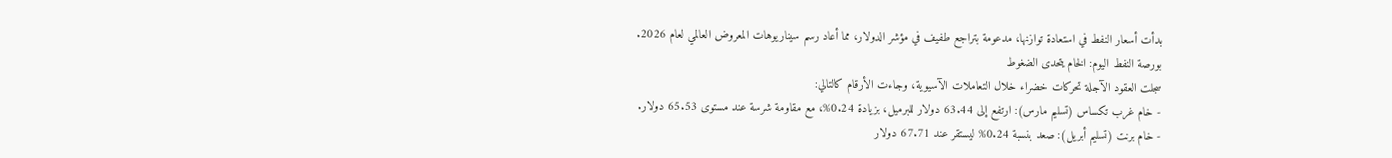بدأت أسعار النفط في استعادة توازنها، مدعومة بتراجع طفيف في مؤشر الدولار، مما أعاد رسم سيناريوهات المعروض العالمي لعام 2026.
بورصة النفط اليوم: الخام يتحدى الضغوط
سجلت العقود الآجلة تحركات خضراء خلال التعاملات الآسيوية، وجاءت الأرقام كالتالي:
- خام غرب تكساس (تسليم مارس): ارتفع إلى 63.44 دولار للبرميل، بزيادة 0.24%، مع مقاومة شرسة عند مستوى 65.53 دولار.
- خام برنت (تسليم أبريل): صعد بنسبة 0.24% ليستقر عند 67.71 دولار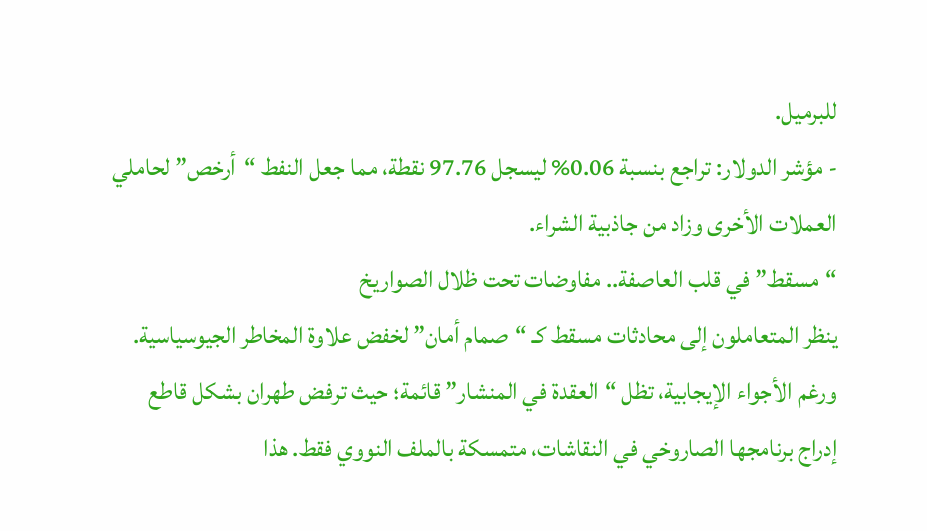للبرميل.
- مؤشر الدولار: تراجع بنسبة 0.06% ليسجل 97.76 نقطة، مما جعل النفط “أرخص” لحاملي العملات الأخرى وزاد من جاذبية الشراء.
“مسقط” في قلب العاصفة.. مفاوضات تحت ظلال الصواريخ
ينظر المتعاملون إلى محادثات مسقط كـ “صمام أمان” لخفض علاوة المخاطر الجيوسياسية. ورغم الأجواء الإيجابية، تظل “العقدة في المنشار” قائمة؛ حيث ترفض طهران بشكل قاطع إدراج برنامجها الصاروخي في النقاشات، متمسكة بالملف النووي فقط. هذا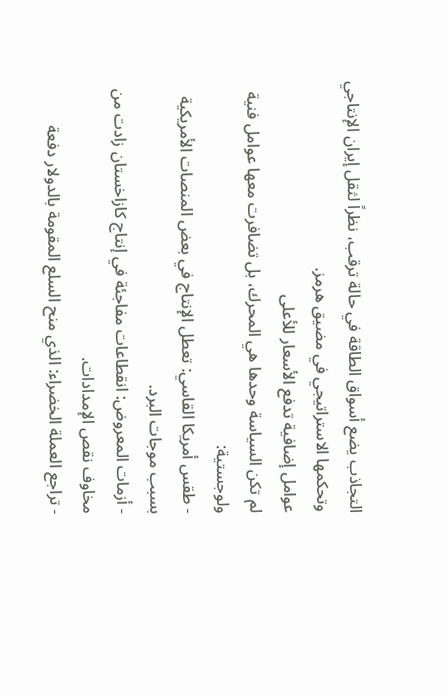التجاذب يضع أسواق الطاقة في حالة ترقب، نظراً لثقل إيران الإنتاجي وتحكمها الاستراتيجي في مضيق هرمز.
عوامل إضافية تدفع الأسعار للأعلى
لم تكن السياسة وحدها هي المحرك، بل تضافرت معها عوامل فنية ولوجستية:
- طقس أمريكا القاسي: تعطل الإنتاج في بعض المنصات الأمريكية بسبب موجات البرد.
- أزمات المعروض: انقطاعات مفاجئة في إنتاج كازاخستان زادت من مخاوف نقص الإمدادات.
- تراجع العملة الخضراء: الذي منح السلع المقومة بالدولار دفعة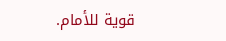قوية للأمام.